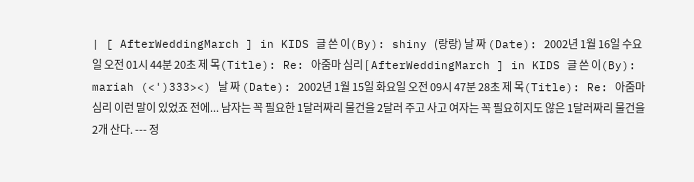| [ AfterWeddingMarch ] in KIDS 글 쓴 이(By): shiny (랑랑) 날 짜 (Date): 2002년 1월 16일 수요일 오전 01시 44분 20초 제 목(Title): Re: 아줌마 심리 [ AfterWeddingMarch ] in KIDS 글 쓴 이(By): mariah (<')333><) 날 짜 (Date): 2002년 1월 15일 화요일 오전 09시 47분 28초 제 목(Title): Re: 아줌마 심리 이런 말이 있었죠 전에... 남자는 꼭 필요한 1달러짜리 물건을 2달러 주고 사고 여자는 꼭 필요히지도 않은 1달러짜리 물건을 2개 산다. --- 정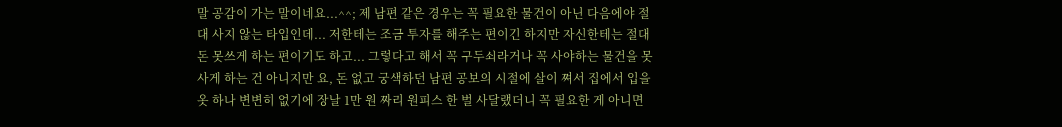말 공감이 가는 말이네요...^^; 제 남편 같은 경우는 꼭 필요한 물건이 아닌 다음에야 절대 사지 않는 타입인데... 저한테는 조금 투자를 해주는 편이긴 하지만 자신한테는 절대 돈 못쓰게 하는 편이기도 하고... 그렇다고 해서 꼭 구두쇠라거나 꼭 사야하는 물건을 못 사게 하는 건 아니지만 요, 돈 없고 궁색하던 남편 공보의 시절에 살이 쪄서 집에서 입을 옷 하나 변변히 없기에 장날 1만 원 짜리 원피스 한 벌 사달랬더니 꼭 필요한 게 아니면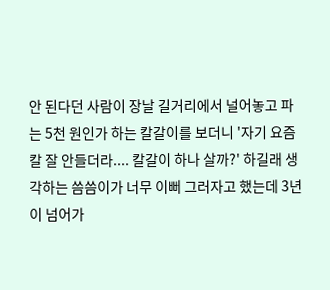안 된다던 사람이 장날 길거리에서 널어놓고 파는 5천 원인가 하는 칼갈이를 보더니 '자기 요즘 칼 잘 안들더라.... 칼갈이 하나 살까?' 하길래 생각하는 씀씀이가 너무 이뻐 그러자고 했는데 3년이 넘어가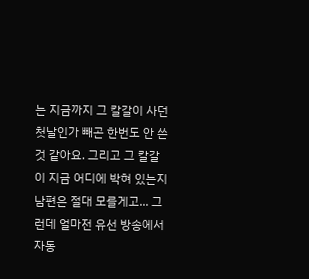는 지금까지 그 칼갈이 사던 첫날인가 빼곤 한번도 안 쓴 것 같아요. 그리고 그 칼갈이 지금 어디에 박혀 있는지 남편은 절대 모를게고... 그런데 얼마전 유선 방송에서 자동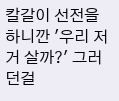칼갈이 선전을 하니깐 '우리 저거 살까?' 그러던걸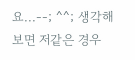요...--; ^^; 생각해 보면 저같은 경우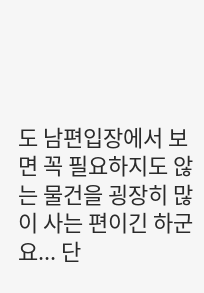도 남편입장에서 보면 꼭 필요하지도 않는 물건을 굉장히 많이 사는 편이긴 하군요... 단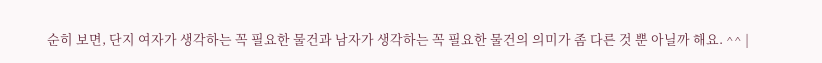순히 보면, 단지 여자가 생각하는 꼭 필요한 물건과 남자가 생각하는 꼭 필요한 물건의 의미가 좀 다른 것 뿐 아닐까 해요. ^^ |